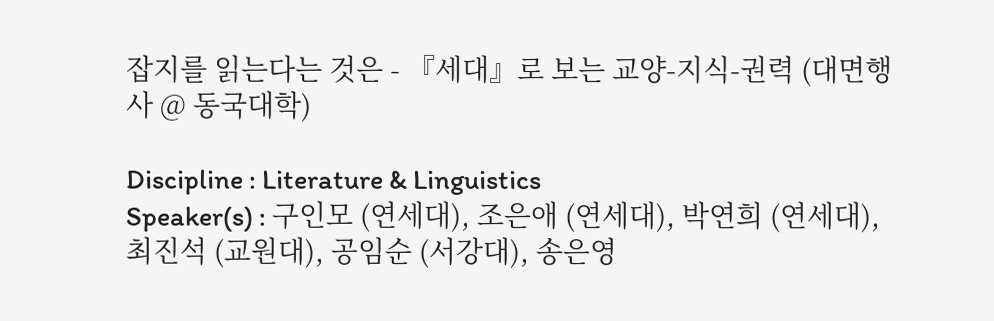잡지를 읽는다는 것은 - 『세대』로 보는 교양-지식-권력 (대면행사 @ 동국대학)

Discipline : Literature & Linguistics
Speaker(s) : 구인모 (연세대), 조은애 (연세대), 박연희 (연세대), 최진석 (교원대), 공임순 (서강대), 송은영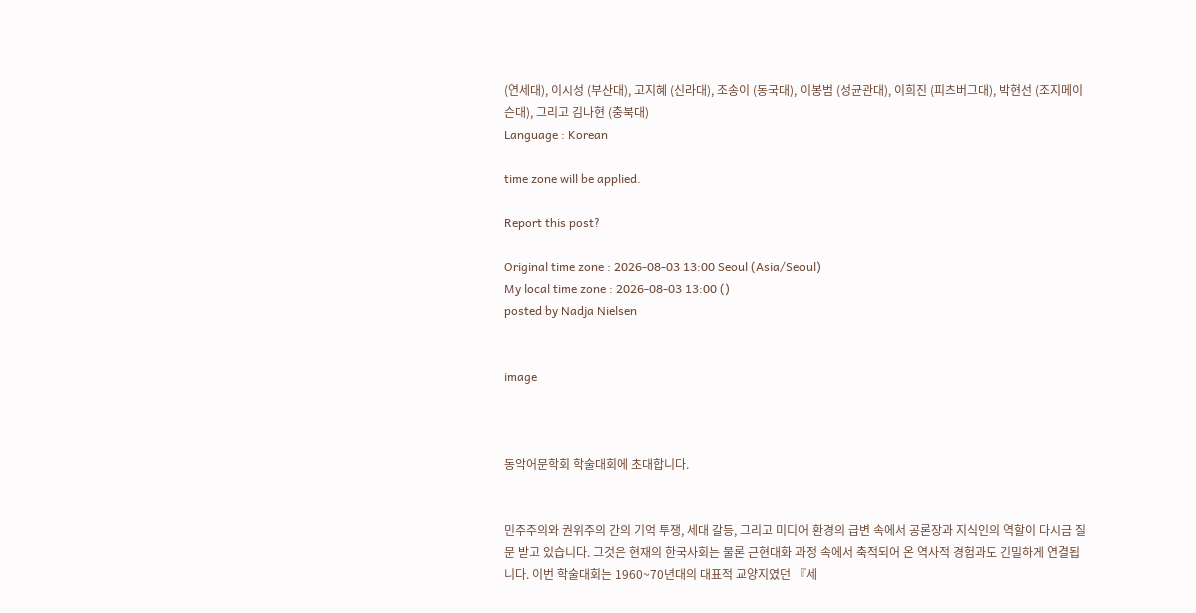(연세대), 이시성 (부산대), 고지혜 (신라대), 조송이 (동국대), 이봉범 (성균관대), 이희진 (피츠버그대), 박현선 (조지메이슨대), 그리고 김나현 (충북대)
Language : Korean

time zone will be applied.

Report this post?

Original time zone : 2026-08-03 13:00 Seoul (Asia/Seoul)
My local time zone : 2026-08-03 13:00 ()
posted by Nadja Nielsen


image



동악어문학회 학술대회에 초대합니다.


민주주의와 권위주의 간의 기억 투쟁, 세대 갈등, 그리고 미디어 환경의 급변 속에서 공론장과 지식인의 역할이 다시금 질문 받고 있습니다. 그것은 현재의 한국사회는 물론 근현대화 과정 속에서 축적되어 온 역사적 경험과도 긴밀하게 연결됩니다. 이번 학술대회는 1960~70년대의 대표적 교양지였던 『세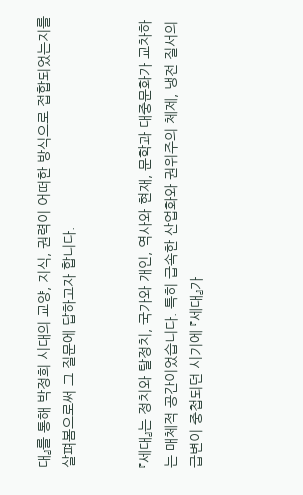대』를 통해 박정희 시대의 교양, 지식, 권력이 어떠한 방식으로 접합되었는지를 살펴봄으로써 그 질문에 답하고자 합니다.


『세대』는 정치와 탈정치, 국가와 개인, 역사와 현재, 문학과 대중문화가 교차하는 매체적 공간이었습니다. 특히 급속한 산업화와 권위주의 체제, 냉전 질서의 급변이 중첩되던 시기에 『세대』가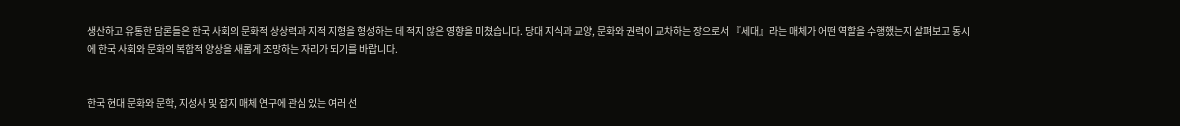생산하고 유통한 담론들은 한국 사회의 문화적 상상력과 지적 지형을 형성하는 데 적지 않은 영향을 미쳤습니다. 당대 지식과 교양, 문화와 권력이 교차하는 장으로서 『세대』라는 매체가 어떤 역할을 수행했는지 살펴보고 동시에 한국 사회와 문화의 복합적 양상을 새롭게 조망하는 자리가 되기를 바랍니다.


한국 현대 문화와 문학, 지성사 및 잡지 매체 연구에 관심 있는 여러 선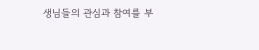생님들의 관심과 참여를 부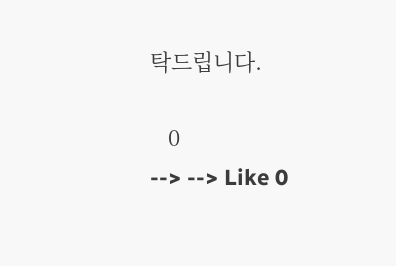탁드립니다.

   0
--> --> Like 0